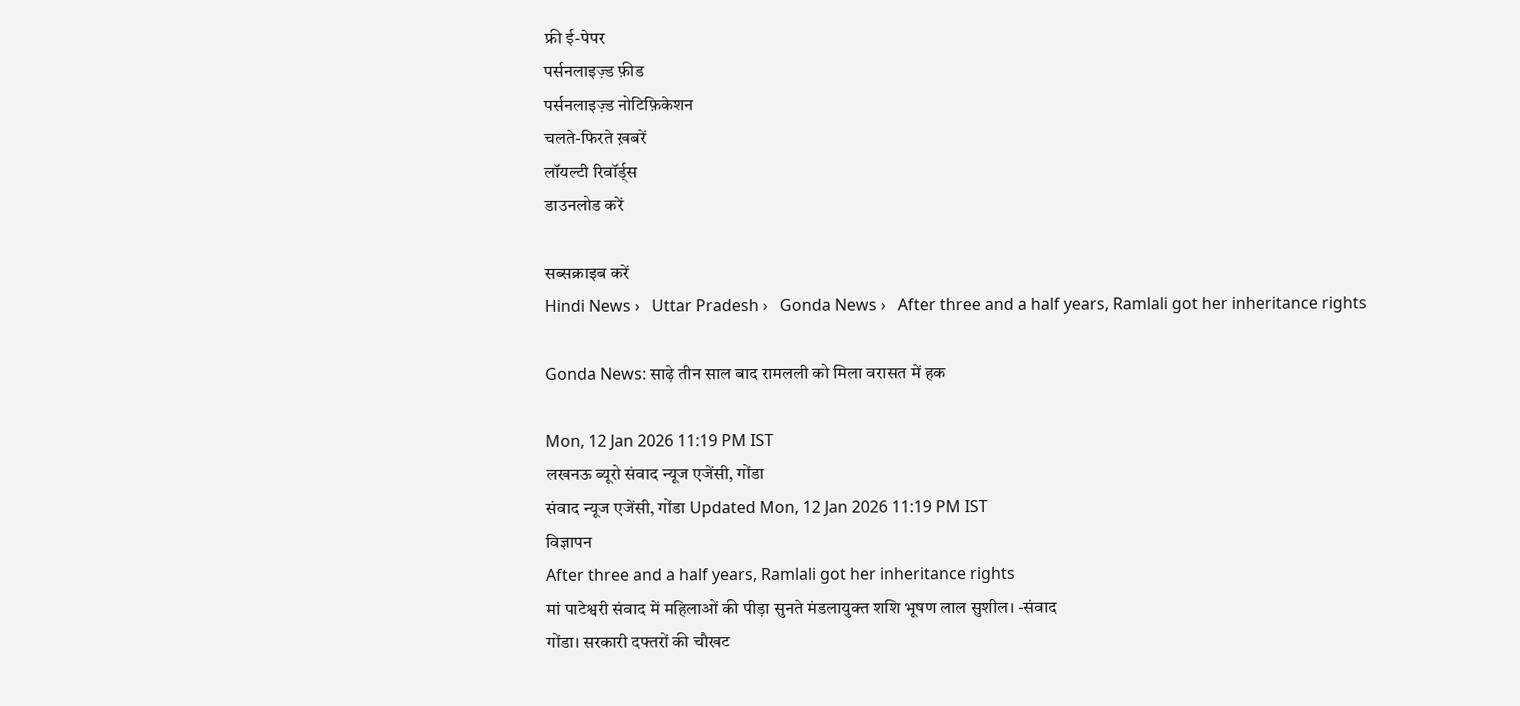फ्री ई-पेपर
पर्सनलाइज़्ड फ़ीड
पर्सनलाइज़्ड नोटिफ़िकेशन
चलते-फिरते ख़बरें
लॉयल्टी रिवॉर्ड्स
डाउनलोड करें

सब्सक्राइब करें
Hindi News ›   Uttar Pradesh ›   Gonda News ›   After three and a half years, Ramlali got her inheritance rights

Gonda News: साढ़े तीन साल बाद रामलली को मिला वरासत में हक

Mon, 12 Jan 2026 11:19 PM IST
लखनऊ ब्यूरो संवाद न्यूज एजेंसी, गोंडा
संवाद न्यूज एजेंसी, गोंडा Updated Mon, 12 Jan 2026 11:19 PM IST
विज्ञापन
After three and a half years, Ramlali got her inheritance rights
मां पाटेश्वरी संवाद में महिलाओं की पीड़ा सुनते मंडलायुक्त शशि भूषण लाल सुशील। -संवाद
गोंडा। सरकारी दफ्तरों की चौखट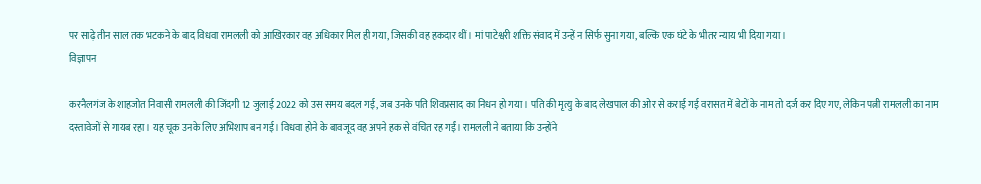पर साढ़े तीन साल तक भटकने के बाद विधवा रामलली को आखिरकार वह अधिकार मिल ही गया, जिसकी वह हकदार थीं। मां पाटेश्वरी शक्ति संवाद में उन्हें न सिर्फ सुना गया, बल्कि एक घंटे के भीतर न्याय भी दिया गया।
विज्ञापन

करनैलगंज के शाहजोत निवासी रामलली की जिंदगी 12 जुलाई 2022 को उस समय बदल गई, जब उनके पति शिवप्रसाद का निधन हो गया। पति की मृत्यु के बाद लेखपाल की ओर से कराई गई वरासत में बेटों के नाम तो दर्ज कर दिए गए, लेकिन पत्नी रामलली का नाम दस्तावेजों से गायब रहा। यह चूक उनके लिए अभिशाप बन गई। विधवा होने के बावजूद वह अपने हक से वंचित रह गईं। रामलली ने बताया कि उन्होंने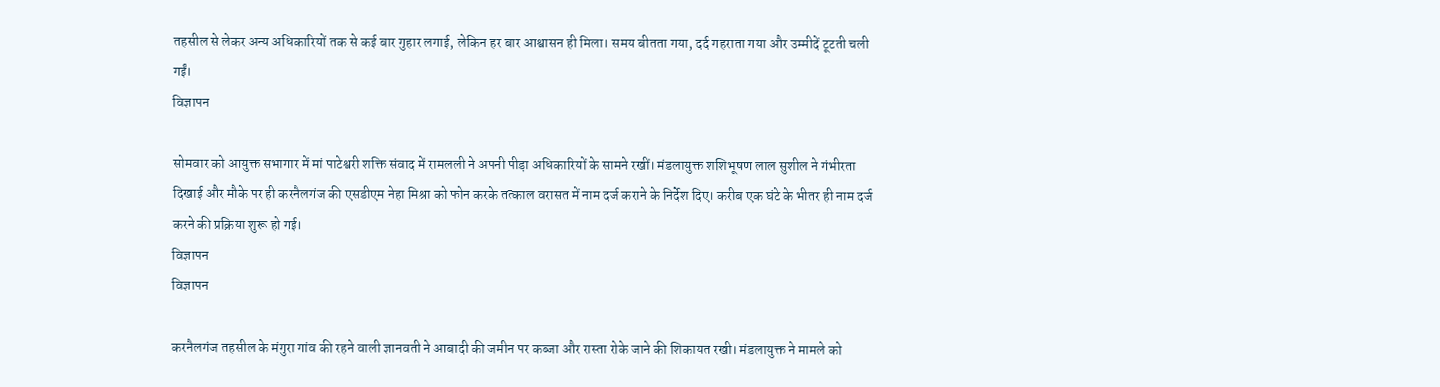तहसील से लेकर अन्य अधिकारियों तक से कई बार गुहार लगाई, लेकिन हर बार आश्वासन ही मिला। समय बीतता गया, दर्द गहराता गया और उम्मीदें टूटती चली गईं।
विज्ञापन

सोमवार को आयुक्त सभागार में मां पाटेश्वरी शक्ति संवाद में रामलली ने अपनी पीड़ा अधिकारियों के सामने रखीं। मंडलायुक्त शशिभूषण लाल सुशील ने गंभीरता दिखाई और मौके पर ही करनैलगंज की एसडीएम नेहा मिश्रा को फोन करके तत्काल वरासत में नाम दर्ज कराने के निर्देश दिए। करीब एक घंटे के भीतर ही नाम दर्ज करने की प्रक्रिया शुरू हो गई।
विज्ञापन
विज्ञापन

करनैलगंज तहसील के मंगुरा गांव की रहने वाली ज्ञानवती ने आबादी की जमीन पर कब्जा और रास्ता रोके जाने की शिकायत रखी। मंडलायुक्त ने मामले को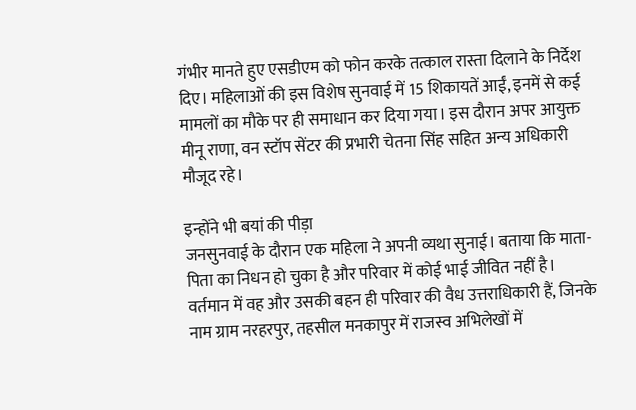गंभीर मानते हुए एसडीएम को फोन करके तत्काल रास्ता दिलाने के निर्देश दिए। महिलाओं की इस विशेष सुनवाई में 15 शिकायतें आईं, इनमें से कई मामलों का मौके पर ही समाधान कर दिया गया। इस दौरान अपर आयुक्त मीनू राणा, वन स्टॉप सेंटर की प्रभारी चेतना सिंह सहित अन्य अधिकारी मौजूद रहे।

इन्होंने भी बयां की पीड़ा
जनसुनवाई के दौरान एक महिला ने अपनी व्यथा सुनाई। बताया कि माता-पिता का निधन हो चुका है और परिवार में कोई भाई जीवित नहीं है। वर्तमान में वह और उसकी बहन ही परिवार की वैध उत्तराधिकारी हैं, जिनके नाम ग्राम नरहरपुर, तहसील मनकापुर में राजस्व अभिलेखों में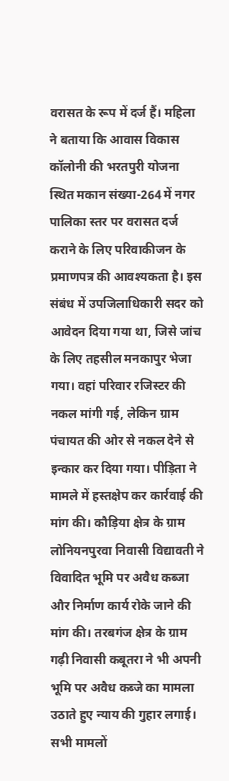वरासत के रूप में दर्ज हैं। महिला ने बताया कि आवास विकास कॉलोनी की भरतपुरी योजना स्थित मकान संख्या-264 में नगर पालिका स्तर पर वरासत दर्ज कराने के लिए परिवाकीजन के प्रमाणपत्र की आवश्यकता है। इस संबंध में उपजिलाधिकारी सदर को आवेदन दिया गया था, जिसे जांच के लिए तहसील मनकापुर भेजा गया। वहां परिवार रजिस्टर की नकल मांगी गई, लेकिन ग्राम पंचायत की ओर से नकल देने से इन्कार कर दिया गया। पीड़िता ने मामले में हस्तक्षेप कर कार्रवाई की मांग की। कौड़िया क्षेत्र के ग्राम लोनियनपुरवा निवासी विद्यावती ने विवादित भूमि पर अवैध कब्जा और निर्माण कार्य रोके जाने की मांग की। तरबगंज क्षेत्र के ग्राम गढ़ी निवासी कबूतरा ने भी अपनी भूमि पर अवैध कब्जे का मामला उठाते हुए न्याय की गुहार लगाई। सभी मामलों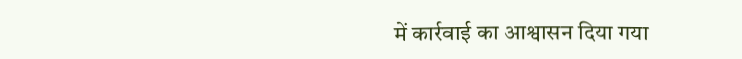में कार्रवाई का आश्वासन दिया गया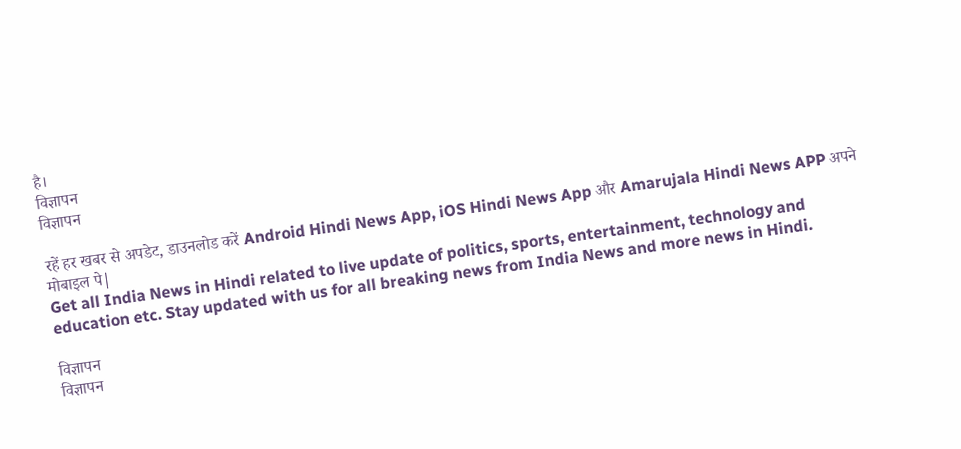है।
विज्ञापन
विज्ञापन

रहें हर खबर से अपडेट, डाउनलोड करें Android Hindi News App, iOS Hindi News App और Amarujala Hindi News APP अपने मोबाइल पे|
Get all India News in Hindi related to live update of politics, sports, entertainment, technology and education etc. Stay updated with us for all breaking news from India News and more news in Hindi.

विज्ञापन
विज्ञापन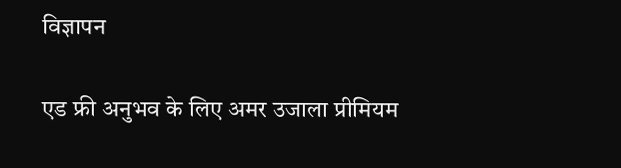विज्ञापन

एड फ्री अनुभव के लिए अमर उजाला प्रीमियम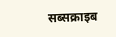सब्सक्राइब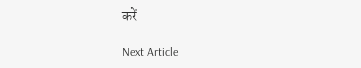करें

Next Article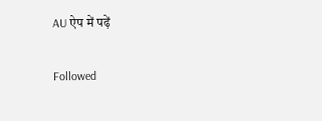AU ऐप में पढ़ें

Followed